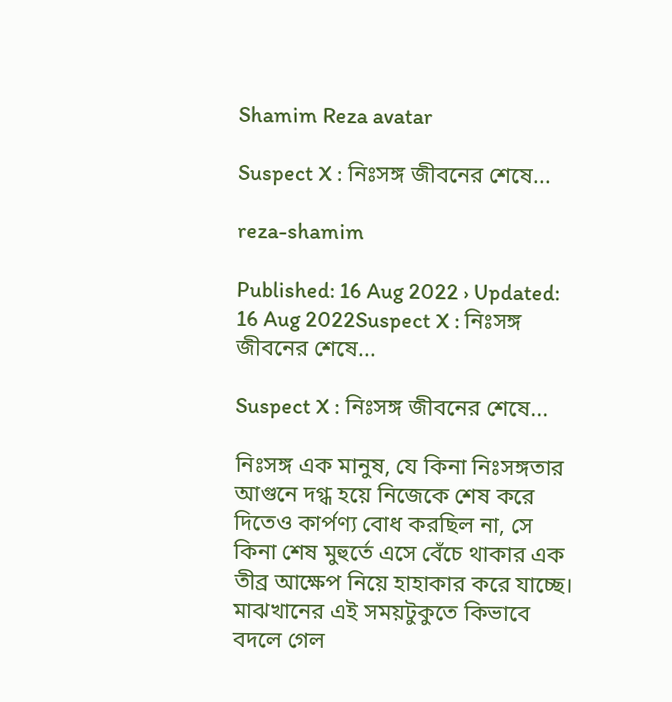Shamim Reza avatar

Suspect X : নিঃসঙ্গ জীবনের শেষে...

reza-shamim

Published: 16 Aug 2022 › Updated: 16 Aug 2022Suspect X : নিঃসঙ্গ জীবনের শেষে...

Suspect X : নিঃসঙ্গ জীবনের শেষে...

নিঃসঙ্গ এক মানুষ, যে কিনা নিঃসঙ্গতার আগুনে দগ্ধ হয়ে নিজেকে শেষ করে দিতেও কার্পণ্য বোধ করছিল না, সে কিনা শেষ মুহুর্তে এসে বেঁচে থাকার এক তীব্র আক্ষেপ নিয়ে হাহাকার করে যাচ্ছে। মাঝখানের এই সময়টুকুতে কিভাবে বদলে গেল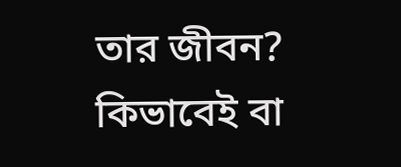তার জীবন? কিভাবেই বা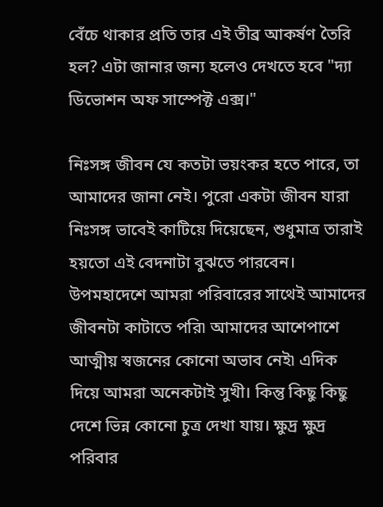বেঁচে থাকার প্রতি তার এই তীব্র আকর্ষণ তৈরি হল? এটা জানার জন্য হলেও দেখতে হবে "দ্যা ডিভোশন অফ সাস্পেক্ট এক্স।"

নিঃসঙ্গ জীবন যে কতটা ভয়ংকর হতে পারে, তা আমাদের জানা নেই। পুরো একটা জীবন যারা নিঃসঙ্গ ভাবেই কাটিয়ে দিয়েছেন, শুধুমাত্র তারাই হয়তো এই বেদনাটা বুঝতে পারবেন। উপমহাদেশে আমরা পরিবারের সাথেই আমাদের জীবনটা কাটাতে পরি৷ আমাদের আশেপাশে আত্মীয় স্বজনের কোনো অভাব নেই৷ এদিক দিয়ে আমরা অনেকটাই সুখী। কিন্তু কিছু কিছু দেশে ভিন্ন কোনো চুত্র দেখা যায়। ক্ষুদ্র ক্ষুদ্র পরিবার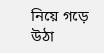নিয়ে গড়ে উঠা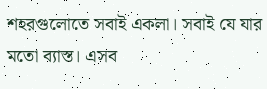শহরগুলোতে সবাই একলা। সবাই যে যার মতো ব্যাস্ত। এসব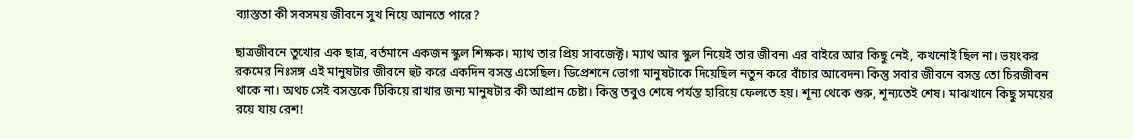ব্যাস্ততা কী সবসময় জীবনে সুখ নিয়ে আনতে পারে?

ছাত্রজীবনে তুখোর এক ছাত্র, বর্তমানে একজন স্কুল শিক্ষক। ম্যাথ তার প্রিয় সাবজেক্ট। ম্যাথ আর স্কুল নিয়েই তার জীবন৷ এর বাইরে আর কিছু নেই, কখনোই ছিল না। ভয়ংকর রকমের নিঃসঙ্গ এই মানুষটার জীবনে হুট করে একদিন বসন্ত এসেছিল। ডিপ্রেশনে ভোগা মানুষটাকে দিয়েছিল নতুন করে বাঁচার আবেদন৷ কিন্তু সবার জীবনে বসন্ত তো চিরজীবন থাকে না। অথচ সেই বসন্তকে টিকিয়ে রাখার জন্য মানুষটার কী আপ্রান চেষ্টা। কিন্তু তবুও শেষে পর্যন্ত হারিয়ে ফেলতে হয়। শূন্য থেকে শুরু, শূন্যতেই শেষ। মাঝখানে কিছু সময়ের রয়ে যায় রেশ!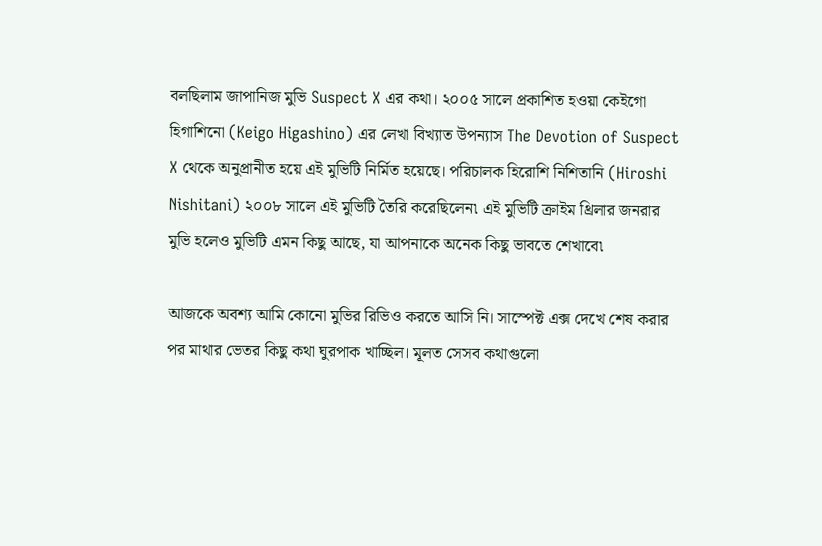বলছিলাম জাপানিজ মুভি Suspect X এর কথা। ২০০৫ সালে প্রকাশিত হওয়া কেইগো হিগাশিনো (Keigo Higashino) এর লেখা বিখ্যাত উপন্যাস The Devotion of Suspect X থেকে অনুপ্রানীত হয়ে এই মুভিটি নির্মিত হয়েছে। পরিচালক হিরোশি নিশিতানি (Hiroshi Nishitani) ২০০৮ সালে এই মুভিটি তৈরি করেছিলেন৷ এই মুভিটি ক্রাইম থ্রিলার জনরার মুভি হলেও মুভিটি এমন কিছু আছে, যা আপনাকে অনেক কিছু ভাবতে শেখাবে৷

আজকে অবশ্য আমি কোনো মুভির রিভিও করতে আসি নি। সাস্পেক্ট এক্স দেখে শেষ করার পর মাথার ভেতর কিছু কথা ঘুরপাক খাচ্ছিল। মূলত সেসব কথাগুলো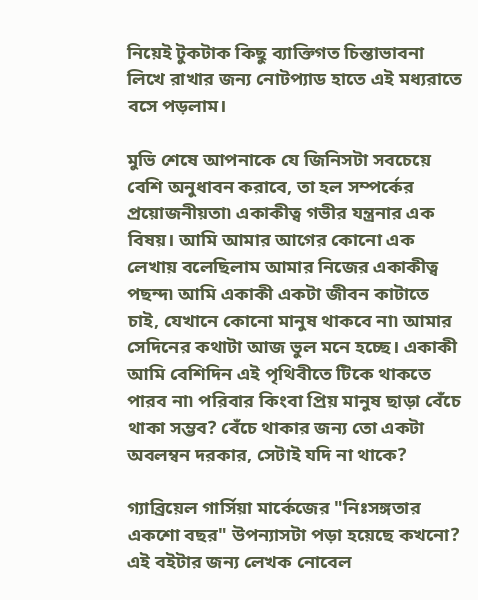নিয়েই টুকটাক কিছু ব্যাক্তিগত চিন্তাভাবনা লিখে রাখার জন্য নোটপ্যাড হাতে এই মধ্যরাতে বসে পড়লাম।

মুভি শেষে আপনাকে যে জিনিসটা সবচেয়ে বেশি অনুধাবন করাবে, তা হল সম্পর্কের প্রয়োজনীয়তা৷ একাকীত্ব গভীর যন্ত্রনার এক বিষয়। আমি আমার আগের কোনো এক লেখায় বলেছিলাম আমার নিজের একাকীত্ব পছন্দ৷ আমি একাকী একটা জীবন কাটাতে চাই, যেখানে কোনো মানুষ থাকবে না৷ আমার সেদিনের কথাটা আজ ভুল মনে হচ্ছে। একাকী আমি বেশিদিন এই পৃথিবীতে টিকে থাকতে পারব না৷ পরিবার কিংবা প্রিয় মানুষ ছাড়া বেঁচে থাকা সম্ভব? বেঁচে থাকার জন্য তো একটা অবলম্বন দরকার, সেটাই যদি না থাকে?

গ্যাব্রিয়েল গার্সিয়া মার্কেজের "নিঃসঙ্গতার একশো বছর" উপন্যাসটা পড়া হয়েছে কখনো? এই বইটার জন্য লেখক নোবেল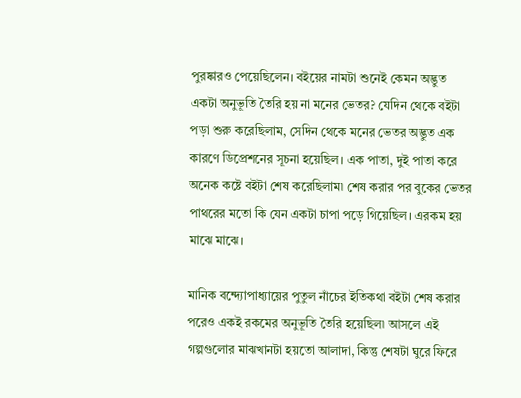পুরষ্কারও পেয়েছিলেন। বইয়ের নামটা শুনেই কেমন অদ্ভুত একটা অনুভূতি তৈরি হয় না মনের ভেতর? যেদিন থেকে বইটা পড়া শুরু করেছিলাম, সেদিন থেকে মনের ভেতর অদ্ভুত এক কারণে ডিপ্রেশনের সূচনা হয়েছিল। এক পাতা, দুই পাতা করে অনেক কষ্টে বইটা শেষ করেছিলাম৷ শেষ করার পর বুকের ভেতর পাথরের মতো কি যেন একটা চাপা পড়ে গিয়েছিল। এরকম হয় মাঝে মাঝে।

মানিক বন্দ্যোপাধ্যায়ের পুতুল নাঁচের ইতিকথা বইটা শেষ করার পরেও একই রকমের অনুভূতি তৈরি হয়েছিল৷ আসলে এই গল্পগুলোর মাঝখানটা হয়তো আলাদা, কিন্তু শেষটা ঘুরে ফিরে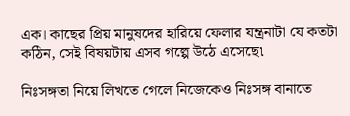এক। কাছের প্রিয় মানুষদের হারিয়ে ফেলার যন্ত্রনাটা যে কতটা কঠিন, সেই বিষয়টায় এসব গল্পে উঠে এসেছে৷

নিঃসঙ্গতা নিয়ে লিখতে গেলে নিজেকেও নিঃসঙ্গ বানাতে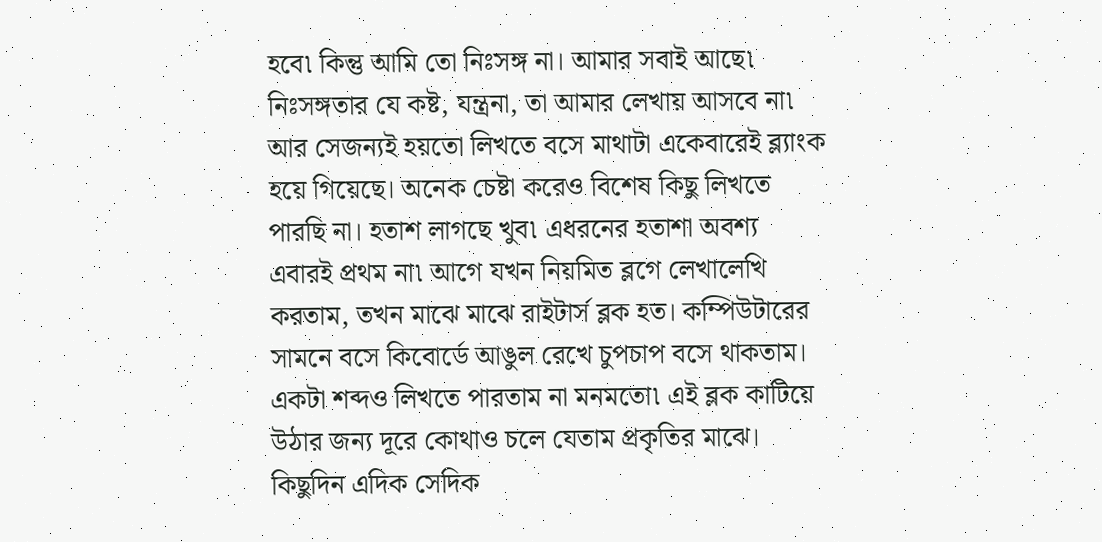হবে৷ কিন্তু আমি তো নিঃসঙ্গ না। আমার সবাই আছে৷ নিঃসঙ্গতার যে কষ্ট, যন্ত্রনা, তা আমার লেখায় আসবে না৷ আর সেজন্যই হয়তো লিখতে বসে মাথাটা একেবারেই ব্ল্যাংক হয়ে গিয়েছে। অনেক চেষ্টা করেও বিশেষ কিছু লিখতে পারছি না। হতাশ লাগছে খুব৷ এধরনের হতাশা অবশ্য এবারই প্রথম না৷ আগে যখন নিয়মিত ব্লগে লেখালেখি করতাম, তখন মাঝে মাঝে রাইটার্স ব্লক হত। কম্পিউটারের সামনে বসে কিবোর্ডে আঙুল রেখে চুপচাপ বসে থাকতাম। একটা শব্দও লিখতে পারতাম না মনমতো৷ এই ব্লক কাটিয়ে উঠার জন্য দূরে কোথাও চলে যেতাম প্রকৃতির মাঝে। কিছুদিন এদিক সেদিক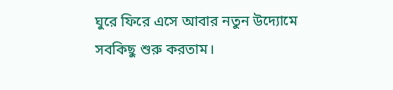ঘুরে ফিরে এসে আবার নতুন উদ্যোমে সবকিছু শুরু করতাম।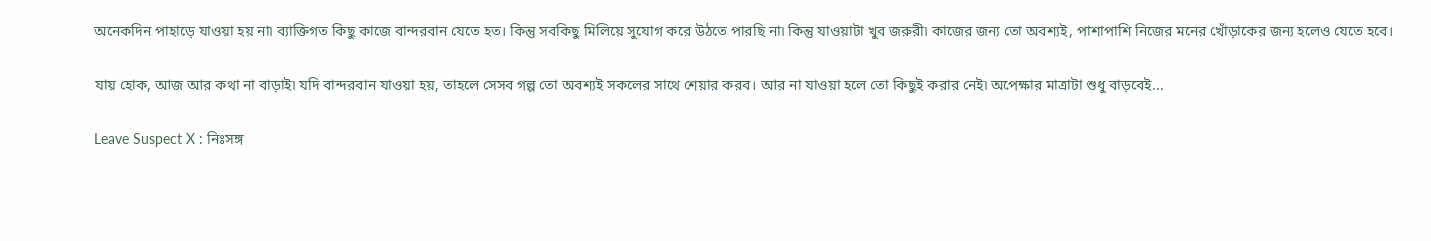অনেকদিন পাহাড়ে যাওয়া হয় না৷ ব্যাক্তিগত কিছু কাজে বান্দরবান যেতে হত। কিন্তু সবকিছু মিলিয়ে সুযোগ করে উঠতে পারছি না৷ কিন্তু যাওয়াটা খুব জরুরী৷ কাজের জন্য তো অবশ্যই, পাশাপাশি নিজের মনের খোঁড়াকের জন্য হলেও যেতে হবে।

যায় হোক, আজ আর কথা না বাড়াই৷ যদি বান্দরবান যাওয়া হয়, তাহলে সেসব গল্প তো অবশ্যই সকলের সাথে শেয়ার করব। আর না যাওয়া হলে তো কিছুই করার নেই৷ অপেক্ষার মাত্রাটা শুধু বাড়বেই...

Leave Suspect X : নিঃসঙ্গ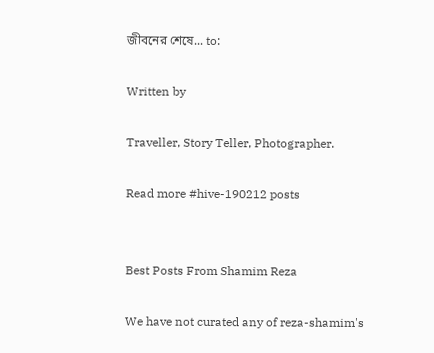জীবনের শেষে... to:

Written by

Traveller, Story Teller, Photographer.

Read more #hive-190212 posts


Best Posts From Shamim Reza

We have not curated any of reza-shamim's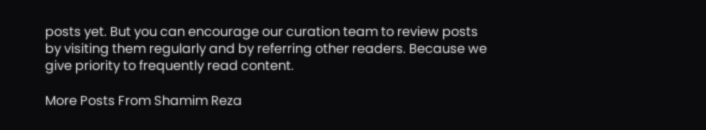posts yet. But you can encourage our curation team to review posts by visiting them regularly and by referring other readers. Because we give priority to frequently read content.

More Posts From Shamim Reza